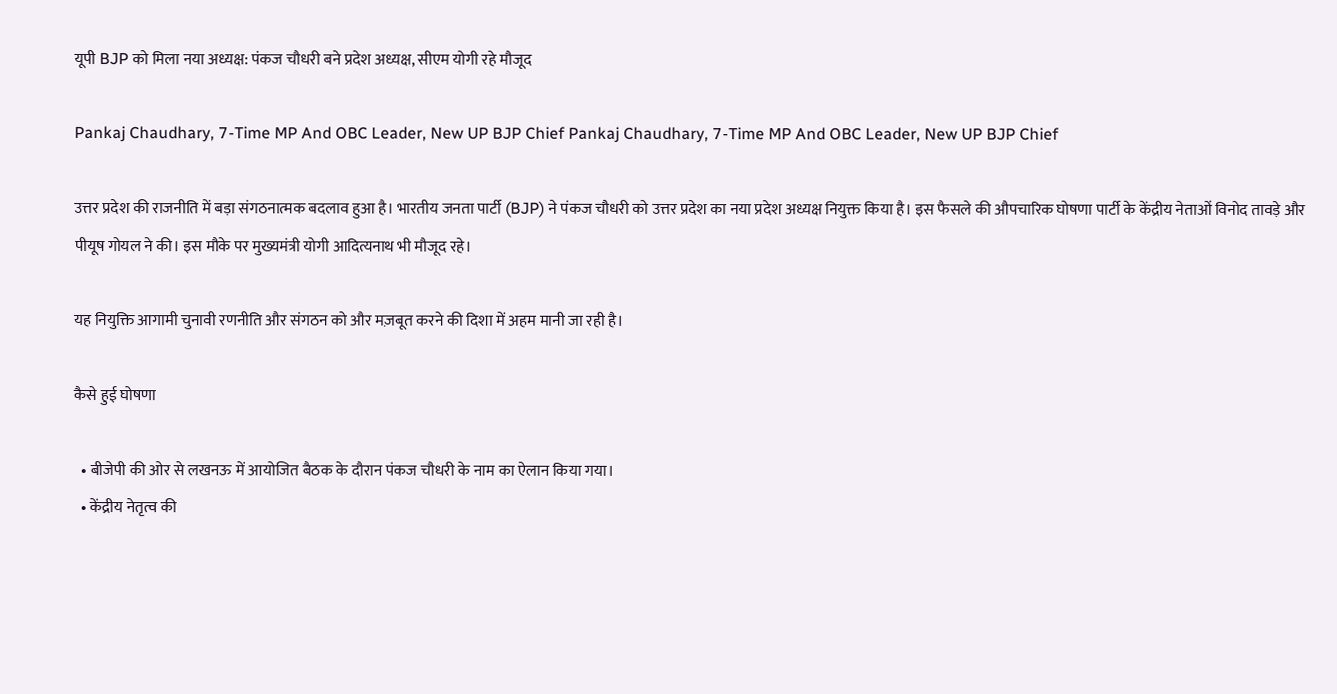यूपी BJP को मिला नया अध्यक्ष: पंकज चौधरी बने प्रदेश अध्यक्ष, सीएम योगी रहे मौजूद

Pankaj Chaudhary, 7-Time MP And OBC Leader, New UP BJP Chief Pankaj Chaudhary, 7-Time MP And OBC Leader, New UP BJP Chief

उत्तर प्रदेश की राजनीति में बड़ा संगठनात्मक बदलाव हुआ है। भारतीय जनता पार्टी (BJP) ने पंकज चौधरी को उत्तर प्रदेश का नया प्रदेश अध्यक्ष नियुक्त किया है। इस फैसले की औपचारिक घोषणा पार्टी के केंद्रीय नेताओं विनोद तावड़े और पीयूष गोयल ने की। इस मौके पर मुख्यमंत्री योगी आदित्यनाथ भी मौजूद रहे।

यह नियुक्ति आगामी चुनावी रणनीति और संगठन को और मज़बूत करने की दिशा में अहम मानी जा रही है।

कैसे हुई घोषणा

  • बीजेपी की ओर से लखनऊ में आयोजित बैठक के दौरान पंकज चौधरी के नाम का ऐलान किया गया।
  • केंद्रीय नेतृत्व की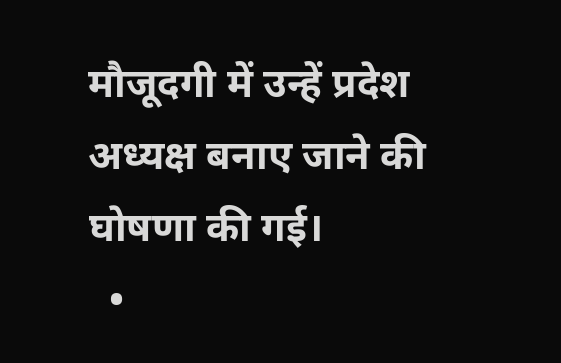मौजूदगी में उन्हें प्रदेश अध्यक्ष बनाए जाने की घोषणा की गई।
  •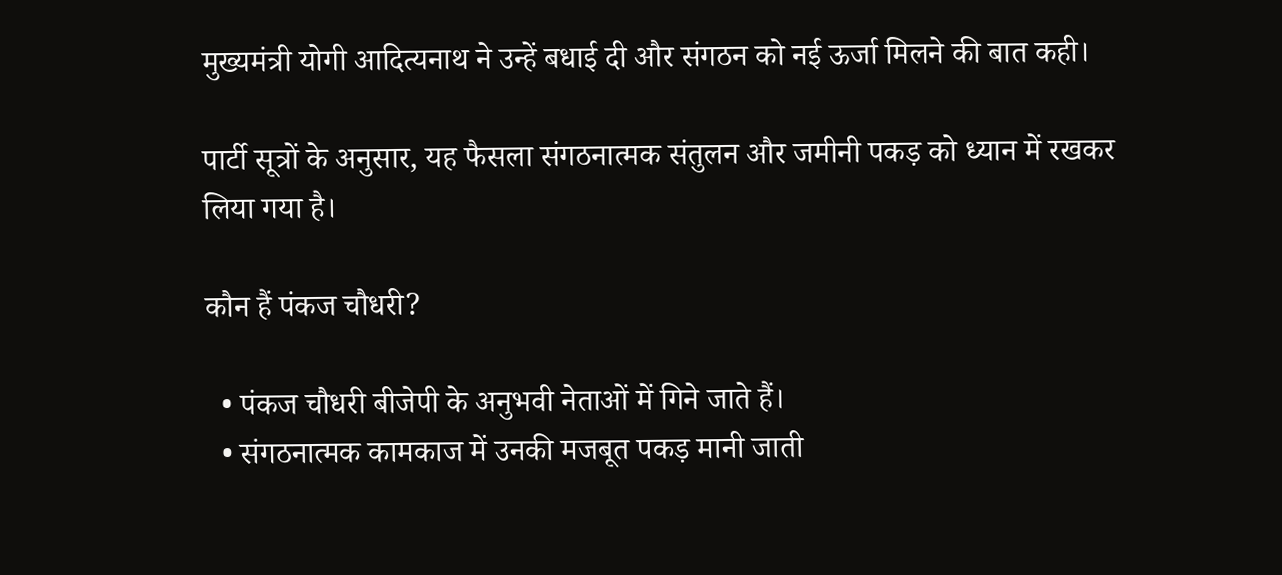मुख्यमंत्री योगी आदित्यनाथ ने उन्हें बधाई दी और संगठन को नई ऊर्जा मिलने की बात कही।

पार्टी सूत्रों के अनुसार, यह फैसला संगठनात्मक संतुलन और जमीनी पकड़ को ध्यान में रखकर लिया गया है।

कौन हैं पंकज चौधरी?

  • पंकज चौधरी बीजेपी के अनुभवी नेताओं में गिने जाते हैं।
  • संगठनात्मक कामकाज में उनकी मजबूत पकड़ मानी जाती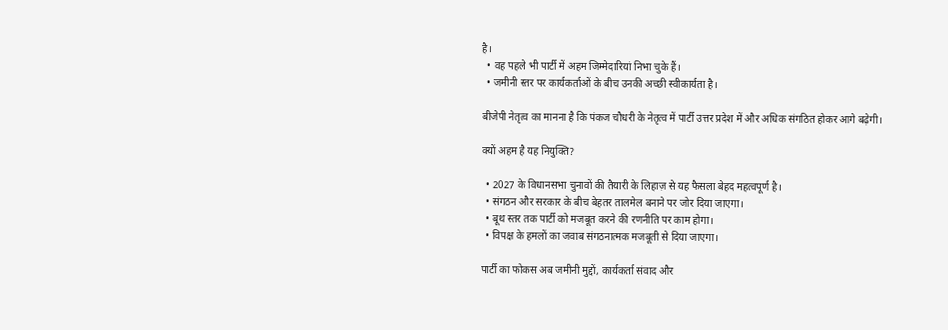है।
  • वह पहले भी पार्टी में अहम जिम्मेदारियां निभा चुके हैं।
  • जमीनी स्तर पर कार्यकर्ताओं के बीच उनकी अच्छी स्वीकार्यता है।

बीजेपी नेतृत्व का मानना है कि पंकज चौधरी के नेतृत्व में पार्टी उत्तर प्रदेश में और अधिक संगठित होकर आगे बढ़ेगी।

क्यों अहम है यह नियुक्ति?

  • 2027 के विधानसभा चुनावों की तैयारी के लिहाज़ से यह फैसला बेहद महत्वपूर्ण है।
  • संगठन और सरकार के बीच बेहतर तालमेल बनाने पर जोर दिया जाएगा।
  • बूथ स्तर तक पार्टी को मजबूत करने की रणनीति पर काम होगा।
  • विपक्ष के हमलों का जवाब संगठनात्मक मजबूती से दिया जाएगा।

पार्टी का फोकस अब जमीनी मुद्दों, कार्यकर्ता संवाद और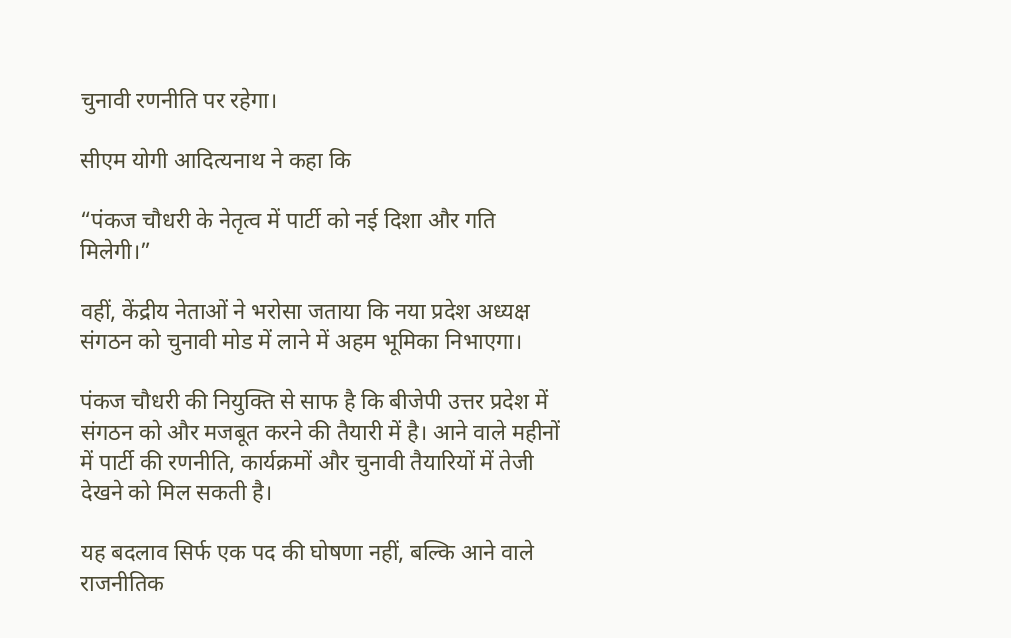चुनावी रणनीति पर रहेगा।

सीएम योगी आदित्यनाथ ने कहा कि

“पंकज चौधरी के नेतृत्व में पार्टी को नई दिशा और गति मिलेगी।”

वहीं, केंद्रीय नेताओं ने भरोसा जताया कि नया प्रदेश अध्यक्ष संगठन को चुनावी मोड में लाने में अहम भूमिका निभाएगा।

पंकज चौधरी की नियुक्ति से साफ है कि बीजेपी उत्तर प्रदेश में संगठन को और मजबूत करने की तैयारी में है। आने वाले महीनों में पार्टी की रणनीति, कार्यक्रमों और चुनावी तैयारियों में तेजी देखने को मिल सकती है।

यह बदलाव सिर्फ एक पद की घोषणा नहीं, बल्कि आने वाले राजनीतिक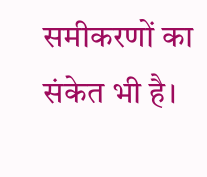समीकरणों का संकेत भी है।